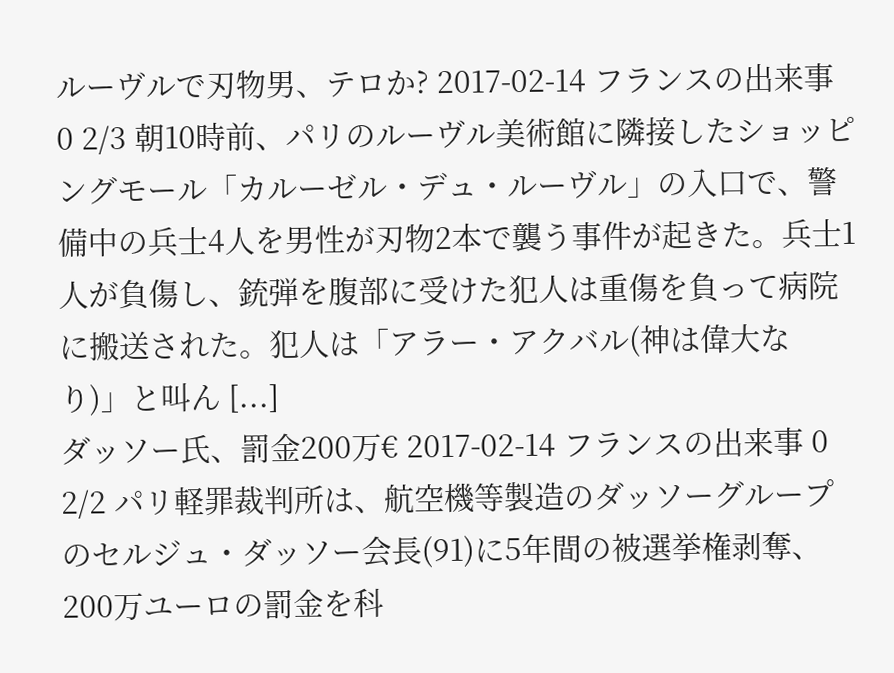ルーヴルで刃物男、テロか? 2017-02-14 フランスの出来事 0 2/3 朝10時前、パリのルーヴル美術館に隣接したショッピングモール「カルーゼル・デュ・ルーヴル」の入口で、警備中の兵士4人を男性が刃物2本で襲う事件が起きた。兵士1人が負傷し、銃弾を腹部に受けた犯人は重傷を負って病院に搬送された。犯人は「アラー・アクバル(神は偉大なり)」と叫ん [...]
ダッソー氏、罰金200万€ 2017-02-14 フランスの出来事 0 2/2 パリ軽罪裁判所は、航空機等製造のダッソーグループのセルジュ・ダッソー会長(91)に5年間の被選挙権剥奪、200万ユーロの罰金を科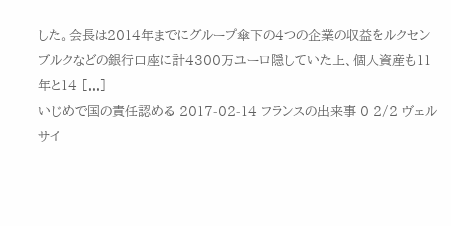した。会長は2014年までにグループ傘下の4つの企業の収益をルクセンブルクなどの銀行口座に計4300万ユーロ隠していた上、個人資産も11年と14 [...]
いじめで国の責任認める 2017-02-14 フランスの出来事 0 2/2 ヴェルサイ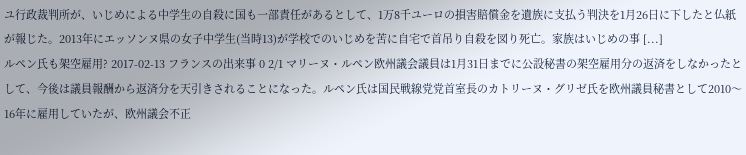ユ行政裁判所が、いじめによる中学生の自殺に国も一部責任があるとして、1万8千ユーロの損害賠償金を遺族に支払う判決を1月26日に下したと仏紙が報じた。2013年にエッソンヌ県の女子中学生(当時13)が学校でのいじめを苦に自宅で首吊り自殺を図り死亡。家族はいじめの事 [...]
ルペン氏も架空雇用? 2017-02-13 フランスの出来事 0 2/1 マリーヌ・ルペン欧州議会議員は1月31日までに公設秘書の架空雇用分の返済をしなかったとして、今後は議員報酬から返済分を天引きされることになった。ルペン氏は国民戦線党党首室長のカトリーヌ・グリゼ氏を欧州議員秘書として2010〜16年に雇用していたが、欧州議会不正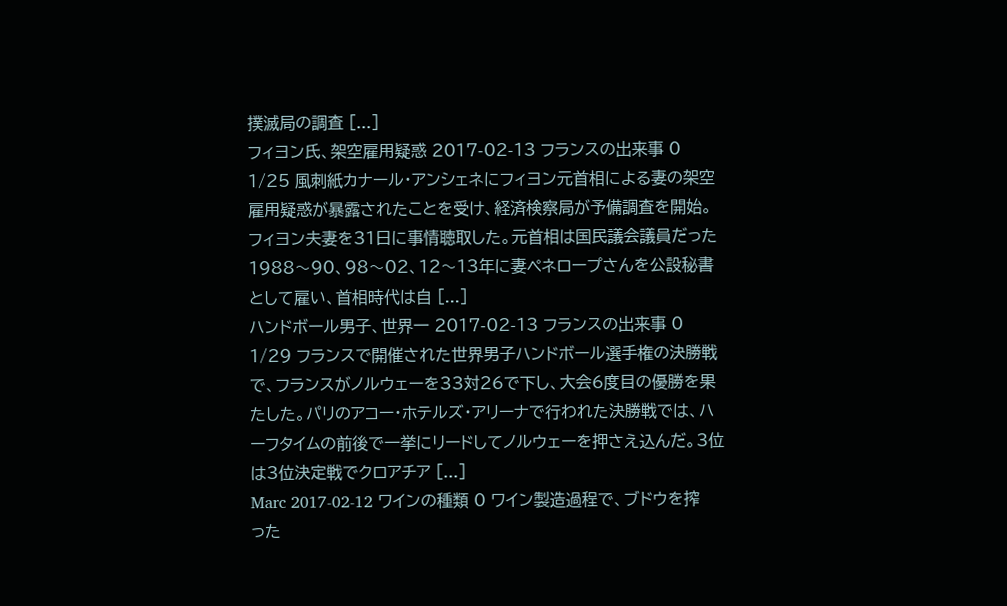撲滅局の調査 [...]
フィヨン氏、架空雇用疑惑 2017-02-13 フランスの出来事 0 1/25 風刺紙カナール・アンシェネにフィヨン元首相による妻の架空雇用疑惑が暴露されたことを受け、経済検察局が予備調査を開始。フィヨン夫妻を31日に事情聴取した。元首相は国民議会議員だった1988〜90、98〜02、12〜13年に妻ペネロープさんを公設秘書として雇い、首相時代は自 [...]
ハンドボール男子、世界一 2017-02-13 フランスの出来事 0 1/29 フランスで開催された世界男子ハンドボール選手権の決勝戦で、フランスがノルウェーを33対26で下し、大会6度目の優勝を果たした。パリのアコー・ホテルズ・アリーナで行われた決勝戦では、ハーフタイムの前後で一挙にリードしてノルウェーを押さえ込んだ。3位は3位決定戦でクロアチア [...]
Marc 2017-02-12 ワインの種類 0 ワイン製造過程で、ブドウを搾った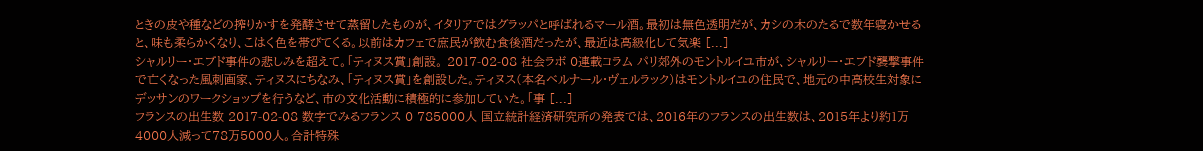ときの皮や種などの搾りかすを発酵させて蒸留したものが、イタリアではグラッパと呼ばれるマール酒。最初は無色透明だが、カシの木のたるで数年寝かせると、味も柔らかくなり、こはく色を帯びてくる。以前はカフェで庶民が飲む食後酒だったが、最近は高級化して気楽 [...]
シャルリー・エブド事件の悲しみを超えて。「ティヌス賞」創設。 2017-02-08 社会ラボ 0連載コラム パリ郊外のモントルイユ市が、シャルリー・エブド襲撃事件で亡くなった風刺画家、ティヌスにちなみ、「ティヌス賞」を創設した。ティヌス(本名ベルナール・ヴェルラック)はモントルイユの住民で、地元の中高校生対象にデッサンのワークショップを行うなど、市の文化活動に積極的に参加していた。「事 [...]
フランスの出生数 2017-02-08 数字でみるフランス 0 785000人 国立統計経済研究所の発表では、2016年のフランスの出生数は、2015年より約1万4000人減って78万5000人。合計特殊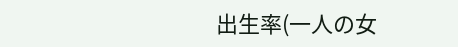出生率(一人の女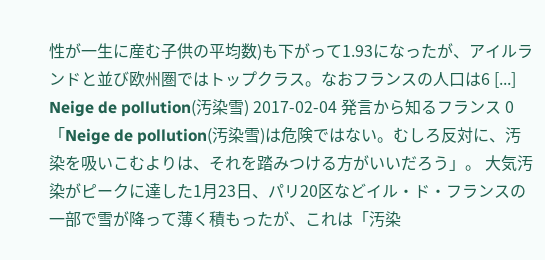性が一生に産む子供の平均数)も下がって1.93になったが、アイルランドと並び欧州圏ではトップクラス。なおフランスの人口は6 [...]
Neige de pollution(汚染雪) 2017-02-04 発言から知るフランス 0 「Neige de pollution(汚染雪)は危険ではない。むしろ反対に、汚染を吸いこむよりは、それを踏みつける方がいいだろう」。 大気汚染がピークに達した1月23日、パリ20区などイル・ド・フランスの一部で雪が降って薄く積もったが、これは「汚染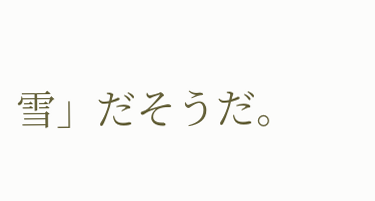雪」だそうだ。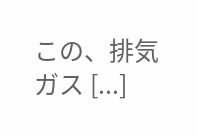この、排気ガス [...]